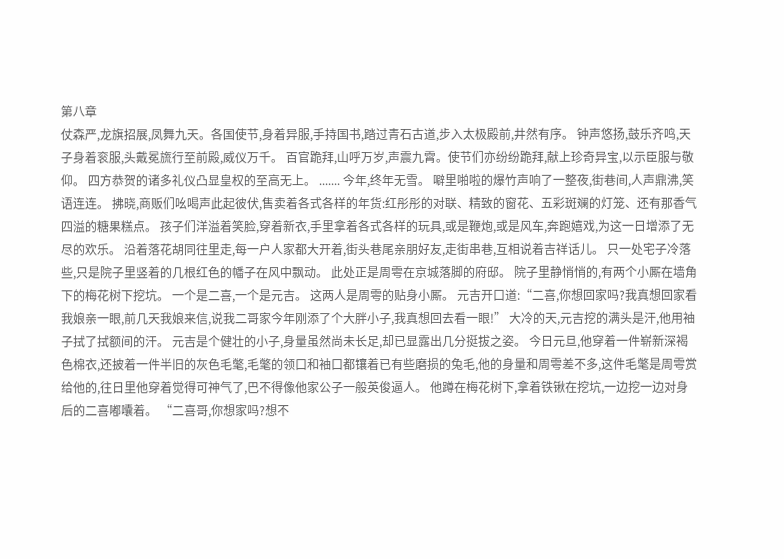第八章
仗森严,龙旗招展,凤舞九天。各国使节,身着异服,手持国书,踏过青石古道,步入太极殿前,井然有序。 钟声悠扬,鼓乐齐鸣,天子身着衮服,头戴冕旒行至前殿,威仪万千。 百官跪拜,山呼万岁,声震九霄。使节们亦纷纷跪拜,献上珍奇异宝,以示臣服与敬仰。 四方恭贺的诸多礼仪凸显皇权的至高无上。 ....... 今年,终年无雪。 噼里啪啦的爆竹声响了一整夜,街巷间,人声鼎沸,笑语连连。 拂晓,商贩们吆喝声此起彼伏,售卖着各式各样的年货:红彤彤的对联、精致的窗花、五彩斑斓的灯笼、还有那香气四溢的糖果糕点。 孩子们洋溢着笑脸,穿着新衣,手里拿着各式各样的玩具,或是鞭炮,或是风车,奔跑嬉戏,为这一日增添了无尽的欢乐。 沿着落花胡同往里走,每一户人家都大开着,街头巷尾亲朋好友,走街串巷,互相说着吉祥话儿。 只一处宅子冷落些,只是院子里竖着的几根红色的幡子在风中飘动。 此处正是周雩在京城落脚的府邸。 院子里静悄悄的,有两个小厮在墙角下的梅花树下挖坑。 一个是二喜,一个是元吉。 这两人是周雩的贴身小厮。 元吉开口道:“二喜,你想回家吗?我真想回家看我娘亲一眼,前几天我娘来信,说我二哥家今年刚添了个大胖小子,我真想回去看一眼!” 大冷的天,元吉挖的满头是汗,他用袖子拭了拭额间的汗。 元吉是个健壮的小子,身量虽然尚未长足,却已显露出几分挺拔之姿。 今日元旦,他穿着一件崭新深褐色棉衣,还披着一件半旧的灰色毛氅,毛氅的领口和袖口都镶着已有些磨损的兔毛,他的身量和周雩差不多,这件毛氅是周雩赏给他的,往日里他穿着觉得可神气了,巴不得像他家公子一般英俊逼人。 他蹲在梅花树下,拿着铁锹在挖坑,一边挖一边对身后的二喜嘟囔着。 “二喜哥,你想家吗?想不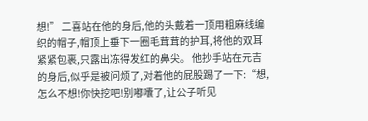想!” 二喜站在他的身后,他的头戴着一顶用粗麻线编织的帽子,帽顶上垂下一圈毛茸茸的护耳,将他的双耳紧紧包裹,只露出冻得发红的鼻尖。 他抄手站在元吉的身后,似乎是被问烦了,对着他的屁股踢了一下:“想,怎么不想!你快挖吧!别嘟囔了,让公子听见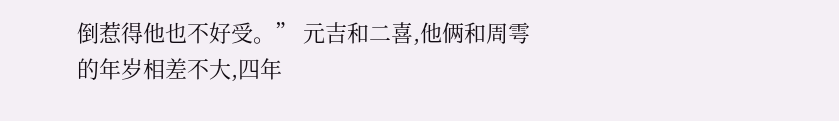倒惹得他也不好受。” 元吉和二喜,他俩和周雩的年岁相差不大,四年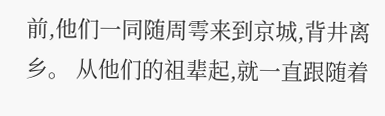前,他们一同随周雩来到京城,背井离乡。 从他们的祖辈起,就一直跟随着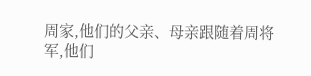周家,他们的父亲、母亲跟随着周将军,他们